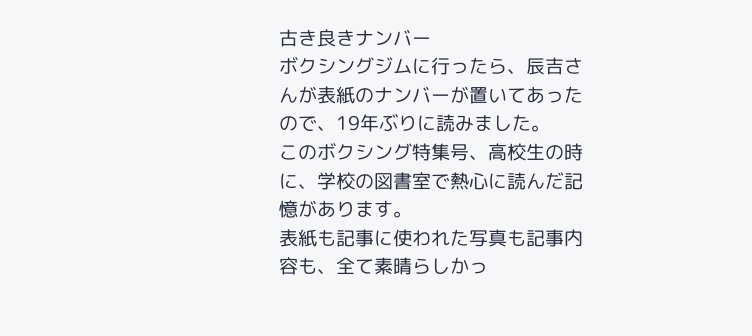古き良きナンバー
ボクシングジムに行ったら、辰吉さんが表紙のナンバーが置いてあったので、19年ぶりに読みました。
このボクシング特集号、高校生の時に、学校の図書室で熱心に読んだ記憶があります。
表紙も記事に使われた写真も記事内容も、全て素晴らしかっ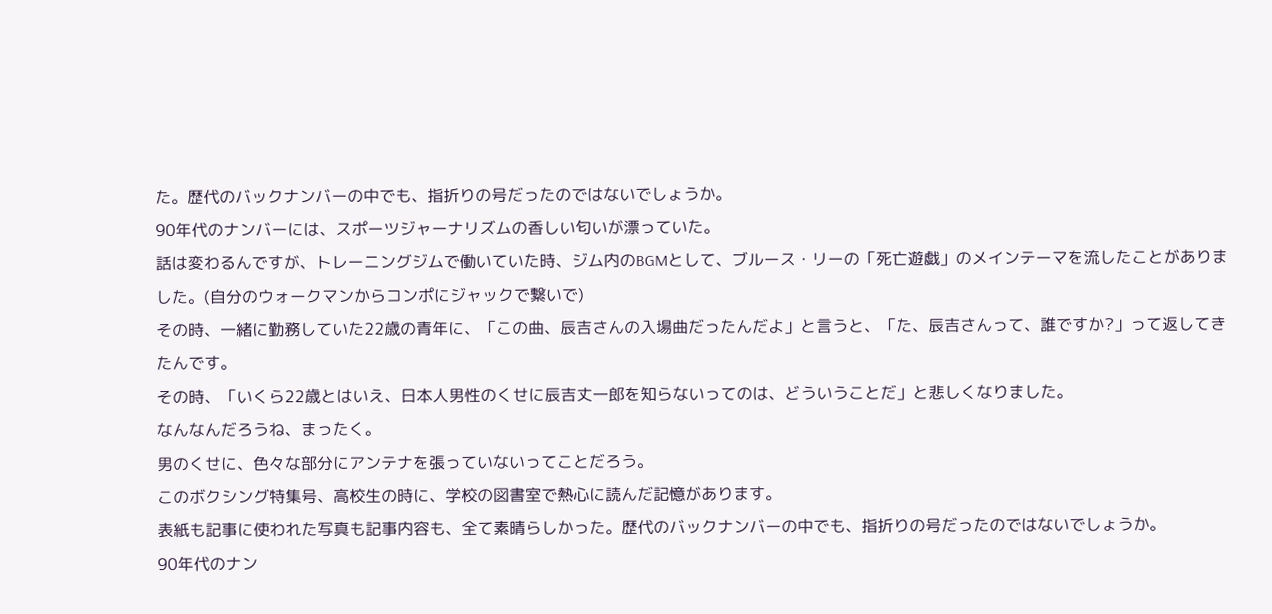た。歴代のバックナンバーの中でも、指折りの号だったのではないでしょうか。
90年代のナンバーには、スポーツジャーナリズムの香しい匂いが漂っていた。
話は変わるんですが、トレーニングジムで働いていた時、ジム内のBGMとして、ブルース・リーの「死亡遊戯」のメインテーマを流したことがありました。(自分のウォークマンからコンポにジャックで繋いで)
その時、一緒に勤務していた22歳の青年に、「この曲、辰吉さんの入場曲だったんだよ」と言うと、「た、辰吉さんって、誰ですか?」って返してきたんです。
その時、「いくら22歳とはいえ、日本人男性のくせに辰吉丈一郎を知らないってのは、どういうことだ」と悲しくなりました。
なんなんだろうね、まったく。
男のくせに、色々な部分にアンテナを張っていないってことだろう。
このボクシング特集号、高校生の時に、学校の図書室で熱心に読んだ記憶があります。
表紙も記事に使われた写真も記事内容も、全て素晴らしかった。歴代のバックナンバーの中でも、指折りの号だったのではないでしょうか。
90年代のナン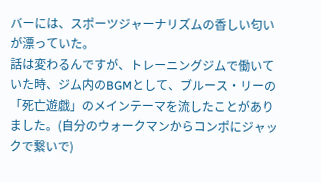バーには、スポーツジャーナリズムの香しい匂いが漂っていた。
話は変わるんですが、トレーニングジムで働いていた時、ジム内のBGMとして、ブルース・リーの「死亡遊戯」のメインテーマを流したことがありました。(自分のウォークマンからコンポにジャックで繋いで)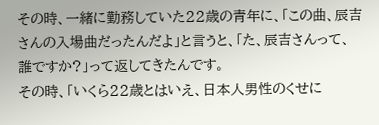その時、一緒に勤務していた22歳の青年に、「この曲、辰吉さんの入場曲だったんだよ」と言うと、「た、辰吉さんって、誰ですか?」って返してきたんです。
その時、「いくら22歳とはいえ、日本人男性のくせに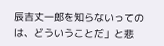辰吉丈一郎を知らないってのは、どういうことだ」と悲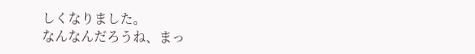しくなりました。
なんなんだろうね、まっ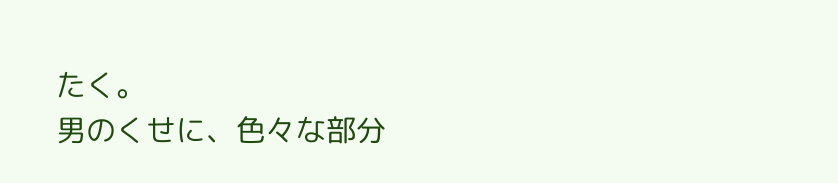たく。
男のくせに、色々な部分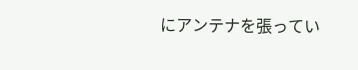にアンテナを張ってい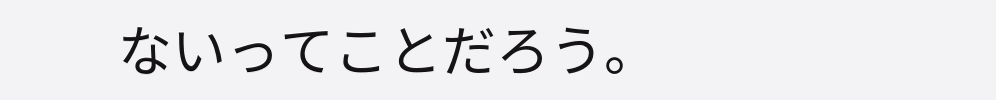ないってことだろう。